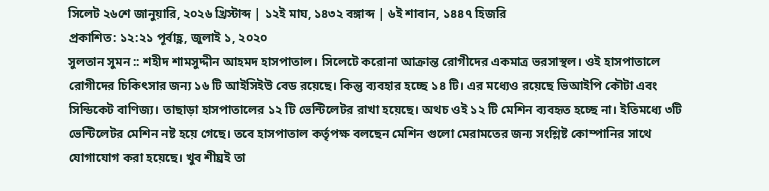সিলেট ২৬শে জানুয়ারি, ২০২৬ খ্রিস্টাব্দ | ১২ই মাঘ, ১৪৩২ বঙ্গাব্দ | ৬ই শাবান, ১৪৪৭ হিজরি
প্রকাশিত: ১২:২১ পূর্বাহ্ণ, জুলাই ১, ২০২০
সুলতান সুমন :: শহীদ শামসুদ্দীন আহমদ হাসপাতাল। সিলেটে করোনা আক্রান্ত রোগীদের একমাত্র ভরসাস্থল। ওই হাসপাতালে রোগীদের চিকিৎসার জন্য ১৬ টি আইসিইউ বেড রয়েছে। কিন্তু ব্যবহার হচ্ছে ১৪ টি। এর মধ্যেও রয়েছে ভিআইপি কৌটা এবং সিন্ডিকেট বাণিজ্য। তাছাড়া হাসপাতালের ১২ টি ভেন্টিলেটর রাখা হয়েছে। অথচ ওই ১২ টি মেশিন ব্যবহৃত হচ্ছে না। ইতিমধ্যে ৩টি ভেন্টিলেটর মেশিন নষ্ট হয়ে গেছে। তবে হাসপাতাল কর্তৃপক্ষ বলছেন মেশিন গুলো মেরামতের জন্য সংশ্লিষ্ট কোম্পানির সাথে যোগাযোগ করা হয়েছে। খুব শীঘ্রই তা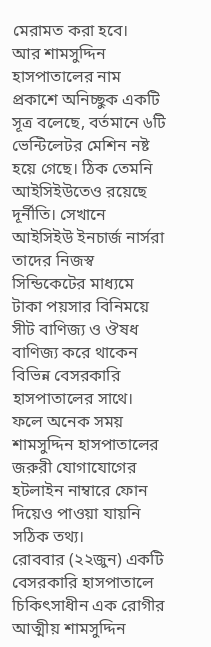মেরামত করা হবে।
আর শামসুদ্দিন হাসপাতালের নাম প্রকাশে অনিচ্ছুক একটি সূত্র বলেছে, বর্তমানে ৬টি ভেন্টিলেটর মেশিন নষ্ট হয়ে গেছে। ঠিক তেমনি আইসিইউতেও রয়েছে দূর্নীতি। সেখানে আইসিইউ ইনচার্জ নার্সরা তাদের নিজস্ব সিন্ডিকেটের মাধ্যমে টাকা পয়সার বিনিময়ে সীট বাণিজ্য ও ঔষধ বাণিজ্য করে থাকেন বিভিন্ন বেসরকারি হাসপাতালের সাথে। ফলে অনেক সময় শামসুদ্দিন হাসপাতালের জরুরী যোগাযোগের হটলাইন নাম্বারে ফোন দিয়েও পাওয়া যায়নি সঠিক তথ্য।
রোববার (২২জুন) একটি বেসরকারি হাসপাতালে চিকিৎসাধীন এক রোগীর আত্মীয় শামসুদ্দিন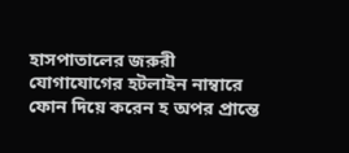হাসপাতালের জরুরী যোগাযোগের হটলাইন নাম্বারে ফোন দিয়ে করেন হ অপর প্রান্তে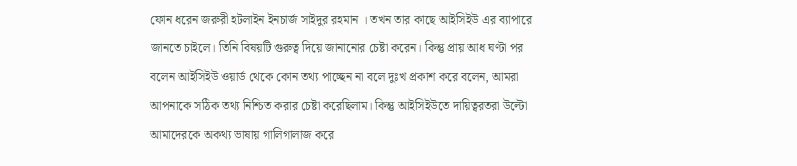ফোন ধরেন জরুরী হটলাইন ইনচার্জ সাইদুর রহমান । তখন তার কাছে আইসিইউ এর ব্যাপারে জানতে চাইলে। তিনি বিষয়টি গুরুত্ব দিয়ে জানানোর চেষ্টা করেন। কিন্তু প্রায় আধ ঘণ্টা পর বলেন আইসিইউ ওয়ার্ড থেকে কোন তথ্য পাচ্ছেন না বলে দুঃখ প্রকাশ করে বলেন, আমরা আপনাকে সঠিক তথ্য নিশ্চিত করার চেষ্টা করেছিলাম। কিন্তু আইসিইউতে দায়িত্বরতরা উল্টো আমাদেরকে অকথ্য ভাষায় গালিগালাজ করে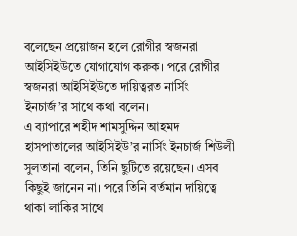বলেছেন প্রয়োজন হলে রোগীর স্বজনরা আইসিইউতে যোগাযোগ করুক। পরে রোগীর স্বজনরা আইসিইউতে দায়িত্বরত নার্সিং ইনচার্জ’র সাথে কথা বলেন।
এ ব্যাপারে শহীদ শামসুদ্দিন আহমদ হাসপাতালের আইসিইউ’র নার্সিং ইনচার্জ শিউলী সুলতানা বলেন, তিনি ছুটিতে রয়েছেন। এসব কিছুই জানেন না। পরে তিনি বর্তমান দায়িত্বে থাকা লাকির সাথে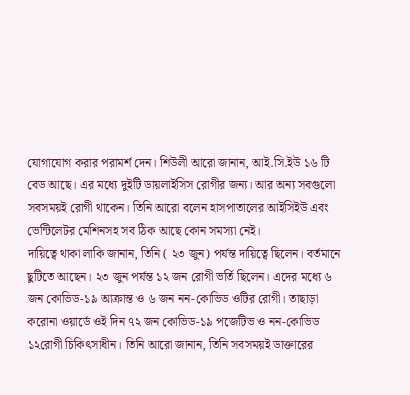যোগাযোগ করার পরামর্শ দেন। শিউলী আরো জানান, আই.সি.ইউ ১৬ টি বেড আছে। এর মধ্যে দুইটি ডায়লাইসিস রোগীর জন্য। আর অন্য সবগুলো সবসময়ই রোগী থাকেন। তিনি আরো বলেন হাসপাতালের আইসিইউ এবং ভেন্টিলেটর মেশিনসহ সব ঠিক আছে কোন সমস্যা নেই।
দায়িত্বে থাকা লাকি জানান, তিনি ( ২৩ জুন) পর্যন্ত দায়িত্বে ছিলেন। বর্তমানে ছুটিতে আছেন। ২৩ জুন পর্যন্ত ১২ জন রোগী ভর্তি ছিলেন। এদের মধ্যে ৬ জন কোভিড-১৯ আক্রান্ত ও ৬ জন নন-কোভিড ওটির রোগী। তাছাড়া করোনা ওয়ার্ডে ওই দিন ৭২ জন কোভিড-১৯ পজেটিভ ও নন-কোভিড ১২রোগী চিকিৎসাধীন। তিনি আরো জানান, তিনি সবসময়ই ডাক্তারের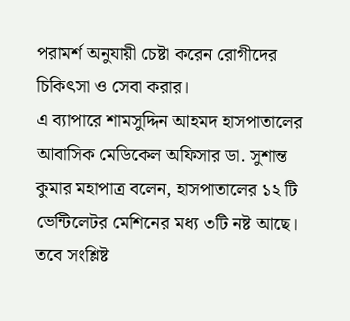পরামর্শ অনুযায়ী চেষ্টা করেন রোগীদের চিকিৎসা ও সেবা করার।
এ ব্যাপারে শামসুদ্দিন আহমদ হাসপাতালের আবাসিক মেডিকেল অফিসার ডা. সুশান্ত কুমার মহাপাত্র বলেন, হাসপাতালের ১২ টি ভেন্টিলেটর মেশিনের মধ্য ৩টি নষ্ট আছে। তবে সংশ্লিষ্ট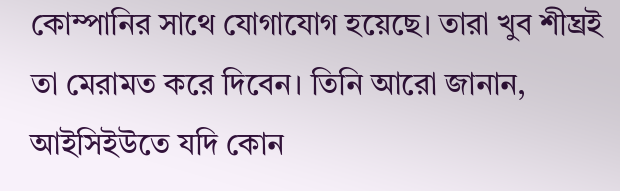কোম্পানির সাথে যোগাযোগ হয়েছে। তারা খুব শীঘ্রই তা মেরামত করে দিবেন। তিনি আরো জানান, আইসিইউতে যদি কোন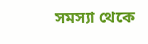সমস্যা থেকে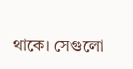থাকে। সেগুলো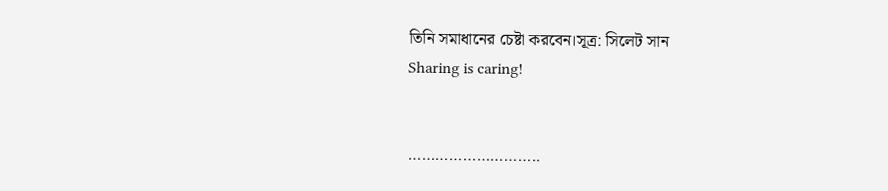তিনি সমাধানের চেষ্টা করবেন।সূত্র: সিলেট সান
Sharing is caring!


………………………..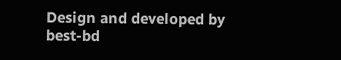Design and developed by best-bd